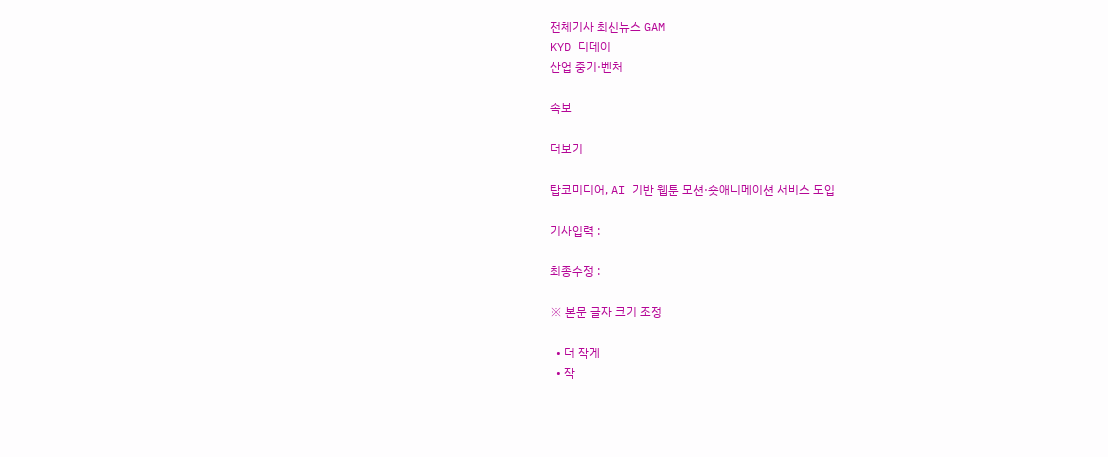전체기사 최신뉴스 GAM
KYD 디데이
산업 중기·벤처

속보

더보기

탑코미디어, AI 기반 웹툰 모션·숏애니메이션 서비스 도입

기사입력 :

최종수정 :

※ 본문 글자 크기 조정

  • 더 작게
  • 작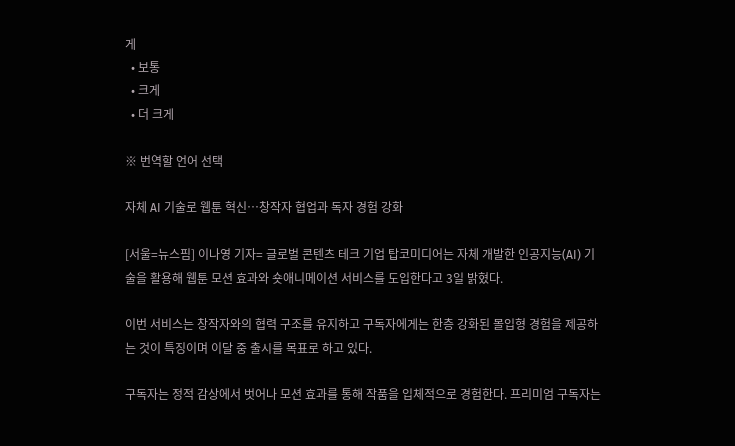게
  • 보통
  • 크게
  • 더 크게

※ 번역할 언어 선택

자체 AI 기술로 웹툰 혁신…창작자 협업과 독자 경험 강화

[서울=뉴스핌] 이나영 기자= 글로벌 콘텐츠 테크 기업 탑코미디어는 자체 개발한 인공지능(AI) 기술을 활용해 웹툰 모션 효과와 숏애니메이션 서비스를 도입한다고 3일 밝혔다.

이번 서비스는 창작자와의 협력 구조를 유지하고 구독자에게는 한층 강화된 몰입형 경험을 제공하는 것이 특징이며 이달 중 출시를 목표로 하고 있다.

구독자는 정적 감상에서 벗어나 모션 효과를 통해 작품을 입체적으로 경험한다. 프리미엄 구독자는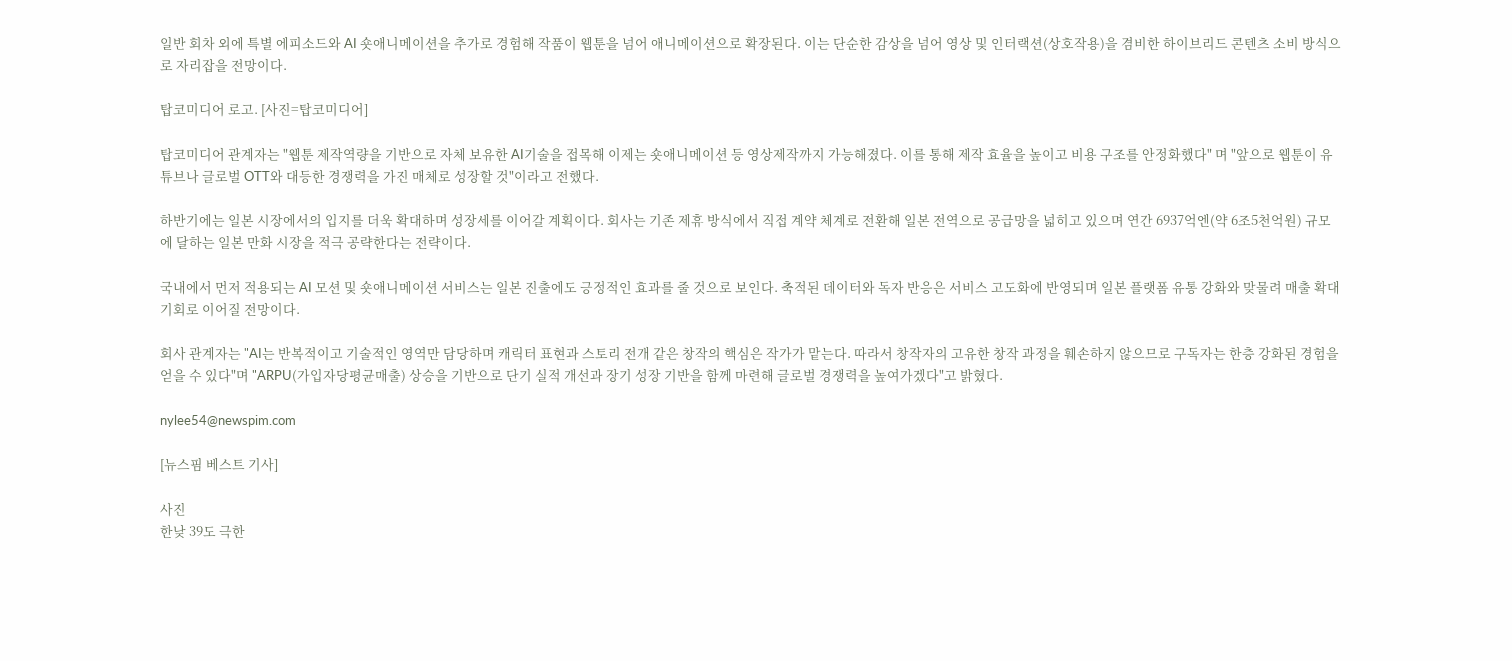일반 회차 외에 특별 에피소드와 AI 숏애니메이션을 추가로 경험해 작품이 웹툰을 넘어 애니메이션으로 확장된다. 이는 단순한 감상을 넘어 영상 및 인터랙션(상호작용)을 겸비한 하이브리드 콘텐츠 소비 방식으로 자리잡을 전망이다.

탑코미디어 로고. [사진=탑코미디어]

탑코미디어 관계자는 "웹툰 제작역량을 기반으로 자체 보유한 AI기술을 접목해 이제는 숏애니메이션 등 영상제작까지 가능해졌다. 이를 통해 제작 효율을 높이고 비용 구조를 안정화했다" 며 "앞으로 웹툰이 유튜브나 글로벌 OTT와 대등한 경쟁력을 가진 매체로 성장할 것"이라고 전했다.

하반기에는 일본 시장에서의 입지를 더욱 확대하며 성장세를 이어갈 계획이다. 회사는 기존 제휴 방식에서 직접 계약 체계로 전환해 일본 전역으로 공급망을 넓히고 있으며 연간 6937억엔(약 6조5천억원) 규모에 달하는 일본 만화 시장을 적극 공략한다는 전략이다.

국내에서 먼저 적용되는 AI 모션 및 숏애니메이션 서비스는 일본 진출에도 긍정적인 효과를 줄 것으로 보인다. 축적된 데이터와 독자 반응은 서비스 고도화에 반영되며 일본 플랫폼 유통 강화와 맞물려 매출 확대 기회로 이어질 전망이다.

회사 관계자는 "AI는 반복적이고 기술적인 영역만 담당하며 캐릭터 표현과 스토리 전개 같은 창작의 핵심은 작가가 맡는다. 따라서 창작자의 고유한 창작 과정을 훼손하지 않으므로 구독자는 한층 강화된 경험을 얻을 수 있다"며 "ARPU(가입자당평균매출) 상승을 기반으로 단기 실적 개선과 장기 성장 기반을 함께 마련해 글로벌 경쟁력을 높여가겠다"고 밝혔다.

nylee54@newspim.com

[뉴스핌 베스트 기사]

사진
한낮 39도 극한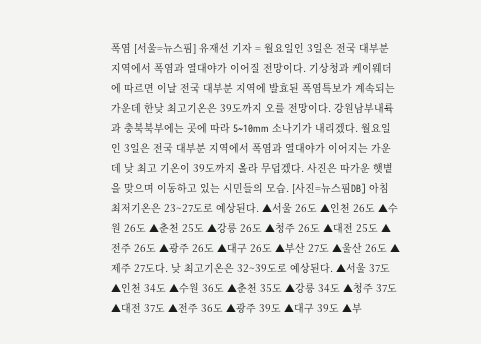폭염 [서울=뉴스핌] 유재선 기자 = 월요일인 3일은 전국 대부분 지역에서 폭염과 열대야가 이어질 전망이다. 기상청과 케이웨더에 따르면 이날 전국 대부분 지역에 발효된 폭염특보가 계속되는 가운데 한낮 최고기온은 39도까지 오를 전망이다. 강원남부내륙과 충북북부에는 곳에 따라 5~10mm 소나기가 내리겠다. 월요일인 3일은 전국 대부분 지역에서 폭염과 열대야가 이어지는 가운데 낮 최고 기온이 39도까지 올라 무덥겠다. 사진은 따가운 햇볕을 맞으며 이동하고 있는 시민들의 모습. [사진=뉴스핌DB] 아침 최저기온은 23~27도로 예상된다. ▲서울 26도 ▲인천 26도 ▲수원 26도 ▲춘천 25도 ▲강릉 26도 ▲청주 26도 ▲대전 25도 ▲전주 26도 ▲광주 26도 ▲대구 26도 ▲부산 27도 ▲울산 26도 ▲제주 27도다. 낮 최고기온은 32~39도로 예상된다. ▲서울 37도 ▲인천 34도 ▲수원 36도 ▲춘천 35도 ▲강릉 34도 ▲청주 37도 ▲대전 37도 ▲전주 36도 ▲광주 39도 ▲대구 39도 ▲부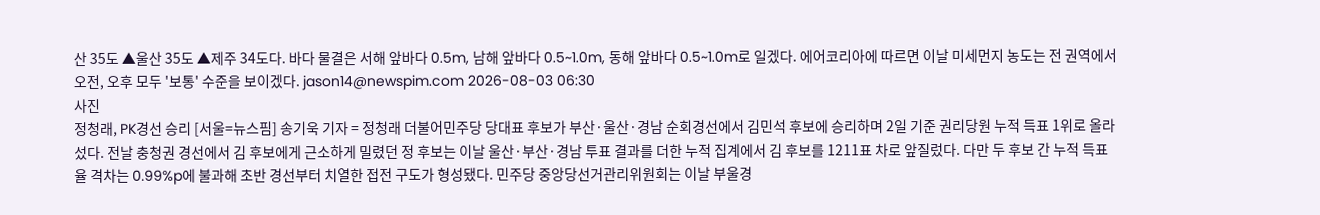산 35도 ▲울산 35도 ▲제주 34도다. 바다 물결은 서해 앞바다 0.5m, 남해 앞바다 0.5~1.0m, 동해 앞바다 0.5~1.0m로 일겠다. 에어코리아에 따르면 이날 미세먼지 농도는 전 권역에서 오전, 오후 모두 '보통' 수준을 보이겠다. jason14@newspim.com 2026-08-03 06:30
사진
정청래, PK경선 승리 [서울=뉴스핌] 송기욱 기자 = 정청래 더불어민주당 당대표 후보가 부산·울산·경남 순회경선에서 김민석 후보에 승리하며 2일 기준 권리당원 누적 득표 1위로 올라섰다. 전날 충청권 경선에서 김 후보에게 근소하게 밀렸던 정 후보는 이날 울산·부산·경남 투표 결과를 더한 누적 집계에서 김 후보를 1211표 차로 앞질렀다. 다만 두 후보 간 누적 득표율 격차는 0.99%p에 불과해 초반 경선부터 치열한 접전 구도가 형성됐다. 민주당 중앙당선거관리위원회는 이날 부울경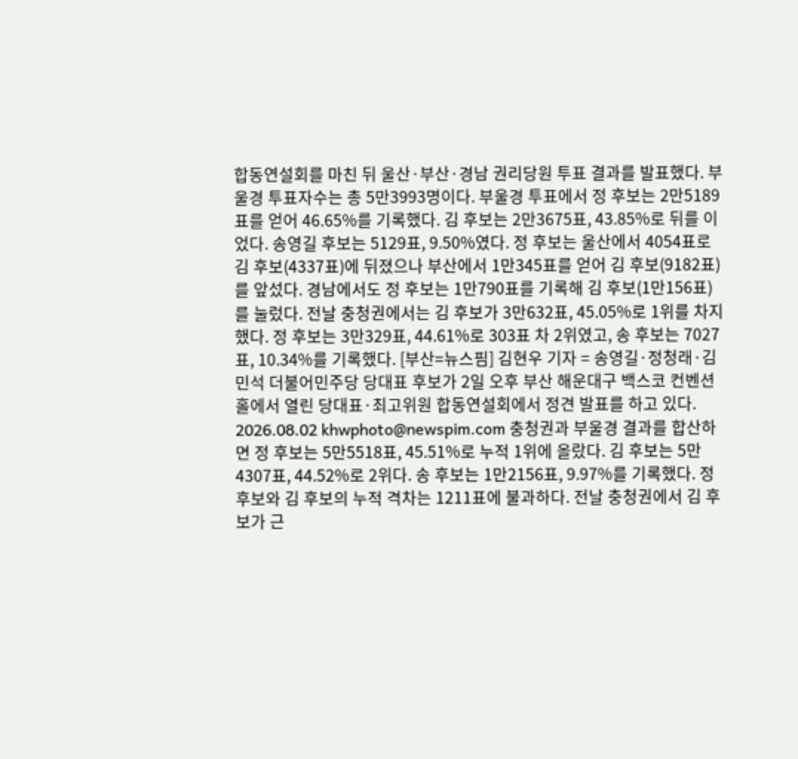합동연설회를 마친 뒤 울산·부산·경남 권리당원 투표 결과를 발표했다. 부울경 투표자수는 총 5만3993명이다. 부울경 투표에서 정 후보는 2만5189표를 얻어 46.65%를 기록했다. 김 후보는 2만3675표, 43.85%로 뒤를 이었다. 송영길 후보는 5129표, 9.50%였다. 정 후보는 울산에서 4054표로 김 후보(4337표)에 뒤졌으나 부산에서 1만345표를 얻어 김 후보(9182표)를 앞섰다. 경남에서도 정 후보는 1만790표를 기록해 김 후보(1만156표)를 눌렀다. 전날 충청권에서는 김 후보가 3만632표, 45.05%로 1위를 차지했다. 정 후보는 3만329표, 44.61%로 303표 차 2위였고, 송 후보는 7027표, 10.34%를 기록했다. [부산=뉴스핌] 김현우 기자 = 송영길·정청래·김민석 더불어민주당 당대표 후보가 2일 오후 부산 해운대구 백스코 컨벤션홀에서 열린 당대표·최고위원 합동연설회에서 정견 발표를 하고 있다. 2026.08.02 khwphoto@newspim.com 충청권과 부울경 결과를 합산하면 정 후보는 5만5518표, 45.51%로 누적 1위에 올랐다. 김 후보는 5만4307표, 44.52%로 2위다. 송 후보는 1만2156표, 9.97%를 기록했다. 정 후보와 김 후보의 누적 격차는 1211표에 불과하다. 전날 충청권에서 김 후보가 근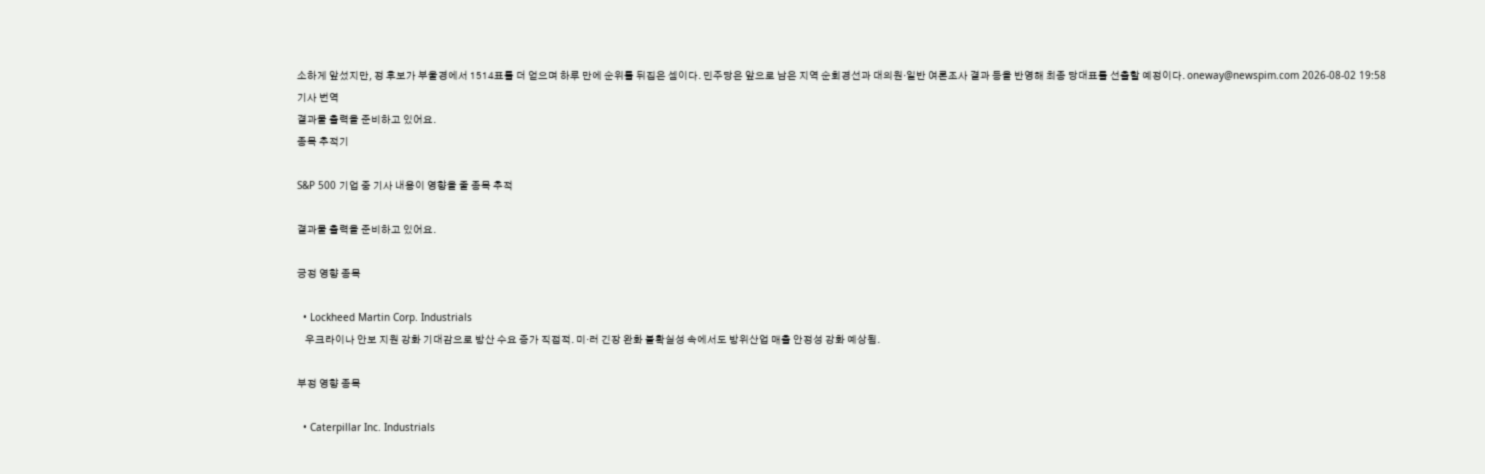소하게 앞섰지만, 정 후보가 부울경에서 1514표를 더 얻으며 하루 만에 순위를 뒤집은 셈이다. 민주당은 앞으로 남은 지역 순회경선과 대의원·일반 여론조사 결과 등을 반영해 최종 당대표를 선출할 예정이다. oneway@newspim.com 2026-08-02 19:58
기사 번역
결과물 출력을 준비하고 있어요.
종목 추적기

S&P 500 기업 중 기사 내용이 영향을 줄 종목 추적

결과물 출력을 준비하고 있어요.

긍정 영향 종목

  • Lockheed Martin Corp. Industrials
    우크라이나 안보 지원 강화 기대감으로 방산 수요 증가 직접적. 미·러 긴장 완화 불확실성 속에서도 방위산업 매출 안정성 강화 예상됨.

부정 영향 종목

  • Caterpillar Inc. Industrials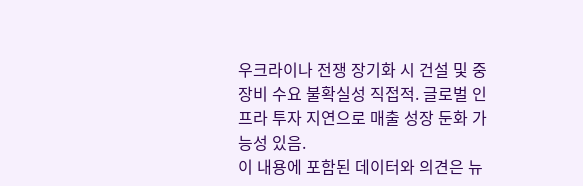우크라이나 전쟁 장기화 시 건설 및 중장비 수요 불확실성 직접적. 글로벌 인프라 투자 지연으로 매출 성장 둔화 가능성 있음.
이 내용에 포함된 데이터와 의견은 뉴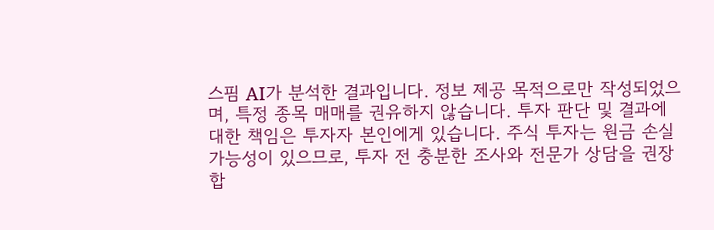스핌 AI가 분석한 결과입니다. 정보 제공 목적으로만 작성되었으며, 특정 종목 매매를 권유하지 않습니다. 투자 판단 및 결과에 대한 책임은 투자자 본인에게 있습니다. 주식 투자는 원금 손실 가능성이 있으므로, 투자 전 충분한 조사와 전문가 상담을 권장합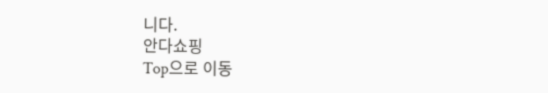니다.
안다쇼핑
Top으로 이동